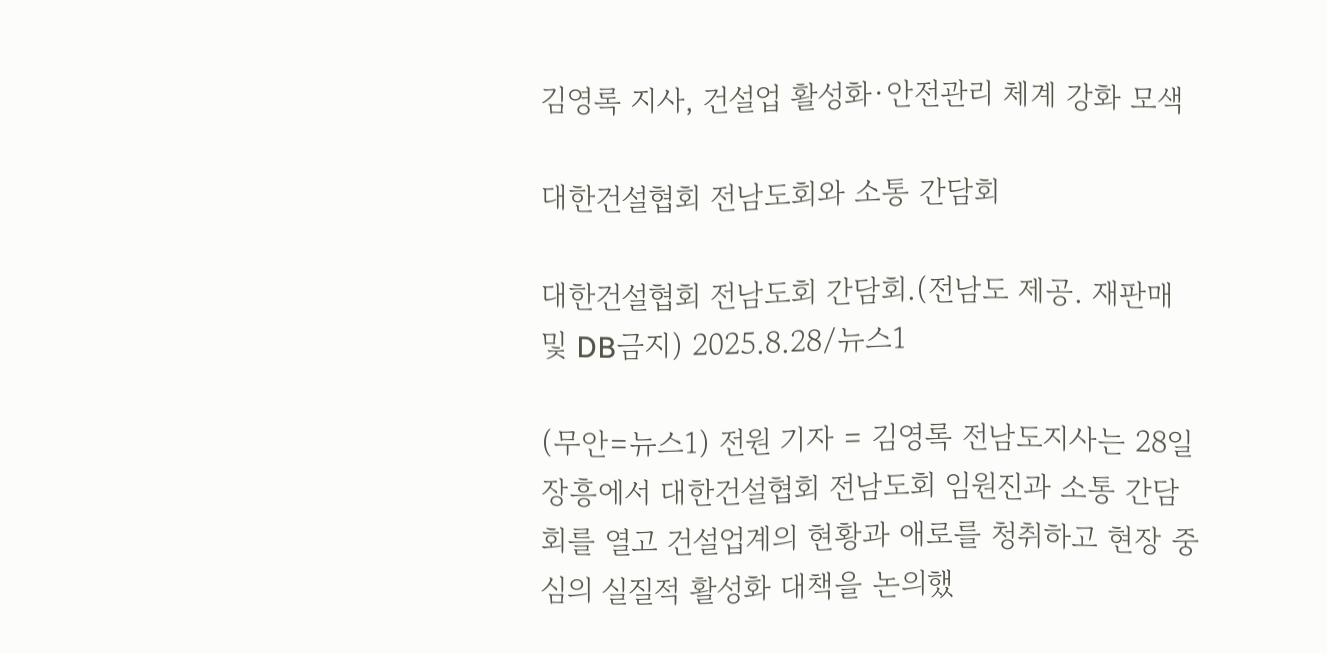김영록 지사, 건설업 활성화·안전관리 체계 강화 모색

대한건설협회 전남도회와 소통 간담회

대한건설협회 전남도회 간담회.(전남도 제공. 재판매 및 DB금지) 2025.8.28/뉴스1

(무안=뉴스1) 전원 기자 = 김영록 전남도지사는 28일 장흥에서 대한건설협회 전남도회 임원진과 소통 간담회를 열고 건설업계의 현황과 애로를 청취하고 현장 중심의 실질적 활성화 대책을 논의했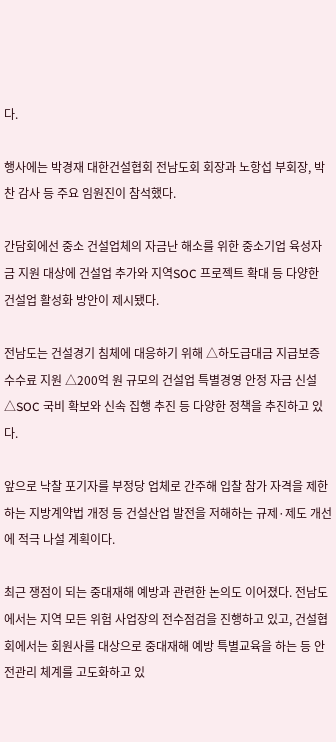다.

행사에는 박경재 대한건설협회 전남도회 회장과 노항섭 부회장, 박찬 감사 등 주요 임원진이 참석했다.

간담회에선 중소 건설업체의 자금난 해소를 위한 중소기업 육성자금 지원 대상에 건설업 추가와 지역SOC 프로젝트 확대 등 다양한 건설업 활성화 방안이 제시됐다.

전남도는 건설경기 침체에 대응하기 위해 △하도급대금 지급보증 수수료 지원 △200억 원 규모의 건설업 특별경영 안정 자금 신설 △SOC 국비 확보와 신속 집행 추진 등 다양한 정책을 추진하고 있다.

앞으로 낙찰 포기자를 부정당 업체로 간주해 입찰 참가 자격을 제한하는 지방계약법 개정 등 건설산업 발전을 저해하는 규제·제도 개선에 적극 나설 계획이다.

최근 쟁점이 되는 중대재해 예방과 관련한 논의도 이어졌다. 전남도에서는 지역 모든 위험 사업장의 전수점검을 진행하고 있고, 건설협회에서는 회원사를 대상으로 중대재해 예방 특별교육을 하는 등 안전관리 체계를 고도화하고 있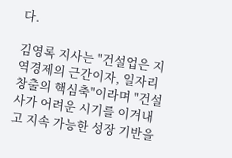다.

김영록 지사는 "건설업은 지역경제의 근간이자, 일자리 창출의 핵심축"이라며 "건설사가 어려운 시기를 이겨내고 지속 가능한 성장 기반을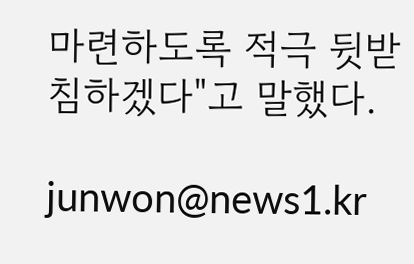마련하도록 적극 뒷받침하겠다"고 말했다.

junwon@news1.kr